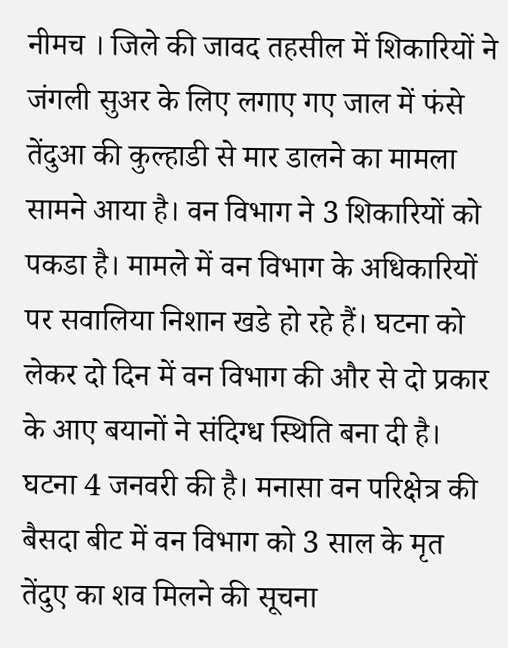नीमच । जिले की जावद तहसील में शिकारियों ने जंगली सुअर के लिए लगाए गए जाल में फंसे तेंदुआ की कुल्हाडी से मार डालने का मामला सामने आया है। वन विभाग ने 3 शिकारियों को पकडा है। मामले में वन विभाग के अधिकारियों पर सवालिया निशान खडे हो रहे हैं। घटना को लेकर दो दिन में वन विभाग की और से दो प्रकार के आए बयानों ने संदिग्ध स्थिति बना दी है।
घटना 4 जनवरी की है। मनासा वन परिक्षेत्र की बैसदा बीट में वन विभाग को 3 साल के मृत तेंदुए का शव मिलने की सूचना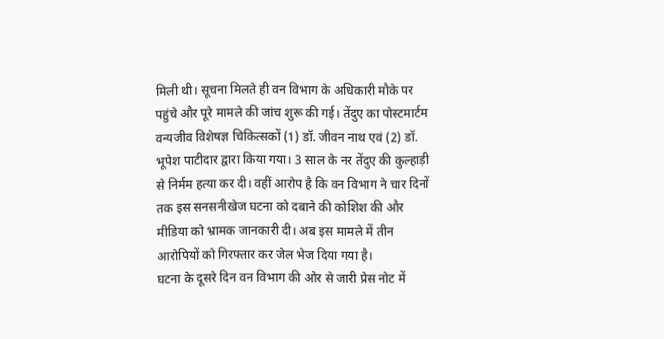मिली थी। सूचना मिलते ही वन विभाग के अधिकारी मौके पर पहुंचे और पूरे मामले की जांच शुरू की गई। तेंदुए का पोस्टमार्टम वन्यजीव विशेषज्ञ चिकित्सकों (1) डॉ. जीवन नाथ एवं (2) डॉ. भूपेश पाटीदार द्वारा किया गया। 3 साल के नर तेंदुए की कुल्हाड़ी से निर्मम हत्या कर दी। वहीं आरोप है कि वन विभाग ने चार दिनों तक इस सनसनीखेज घटना को दबाने की कोशिश की और मीडिया को भ्रामक जानकारी दी। अब इस मामले में तीन आरोपियों को गिरफ्तार कर जेल भेज दिया गया है।
घटना के दूसरे दिन वन विभाग की ओर से जारी प्रेस नोट में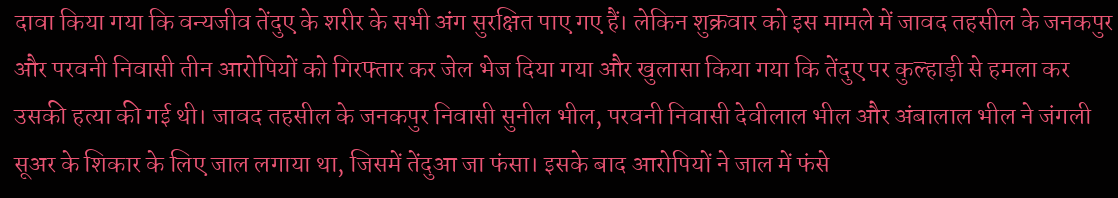दावा किया गया कि वन्यजीव तेंदुए के शरीर के सभी अंग सुरक्षित पाए गए हैं। लेकिन शुक्रवार को इस मामले में जावद तहसील के जनकपुर और परवनी निवासी तीन आरोपियों को गिरफ्तार कर जेल भेज दिया गया और खुलासा किया गया कि तेंदुए पर कुल्हाड़ी से हमला कर उसकी हत्या की गई थी। जावद तहसील के जनकपुर निवासी सुनील भील, परवनी निवासी देवीलाल भील और अंबालाल भील ने जंगली सूअर के शिकार के लिए जाल लगाया था, जिसमें तेंदुआ जा फंसा। इसके बाद आरोपियों ने जाल में फंसे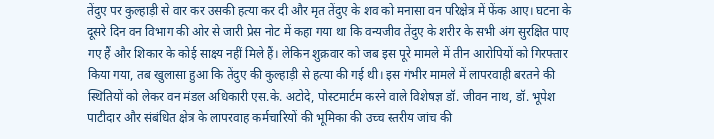तेंदुए पर कुल्हाड़ी से वार कर उसकी हत्या कर दी और मृत तेंदुए के शव को मनासा वन परिक्षेत्र में फेंक आए। घटना के दूसरे दिन वन विभाग की ओर से जारी प्रेस नोट में कहा गया था कि वन्यजीव तेंदुए के शरीर के सभी अंग सुरक्षित पाए गए हैं और शिकार के कोई साक्ष्य नहीं मिले हैं। लेकिन शुक्रवार को जब इस पूरे मामले में तीन आरोपियों को गिरफ्तार किया गया, तब खुलासा हुआ कि तेंदुए की कुल्हाड़ी से हत्या की गई थी। इस गंभीर मामले में लापरवाही बरतने की स्थितियों को लेकर वन मंडल अधिकारी एस.के. अटोदे, पोस्टमार्टम करने वाले विशेषज्ञ डॉ. जीवन नाथ, डॉ. भूपेश पाटीदार और संबंधित क्षेत्र के लापरवाह कर्मचारियों की भूमिका की उच्च स्तरीय जांच की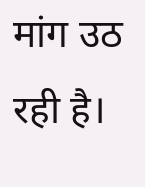मांग उठ रही है।